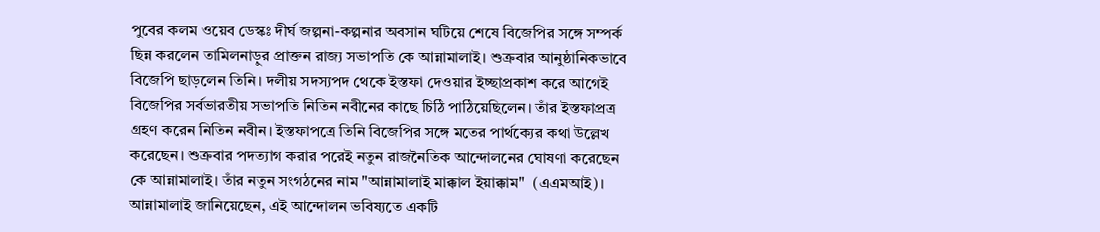পুবের কলম ওয়েব ডেস্কঃ দীর্ঘ জল্পনা-কল্পনার অবসান ঘটিয়ে শেষে বিজেপির সঙ্গে সম্পর্ক ছিন্ন করলেন তামিলনাড়ুর প্রাক্তন রাজ্য সভাপতি কে আন্নামালাই। শুক্রবার আনুষ্ঠানিকভাবে বিজেপি ছাড়লেন তিনি। দলীয় সদস্যপদ থেকে ইস্তফা দেওয়ার ইচ্ছাপ্রকাশ করে আগেই বিজেপির সর্বভারতীয় সভাপতি নিতিন নবীনের কাছে চিঠি পাঠিয়েছিলেন। তাঁর ইস্তফাপ্রত্র গ্রহণ করেন নিতিন নবীন। ইস্তফাপত্রে তিনি বিজেপির সঙ্গে মতের পার্থক্যের কথা উল্লেখ করেছেন। শুক্রবার পদত্যাগ করার পরেই নতুন রাজনৈতিক আন্দোলনের ঘোষণা করেছেন কে আন্নামালাই। তাঁর নতুন সংগঠনের নাম "আন্নামালাই মাক্কাল ইয়াক্কাম"  (এএমআই)। আন্নামালাই জানিয়েছেন, এই আন্দোলন ভবিষ্যতে একটি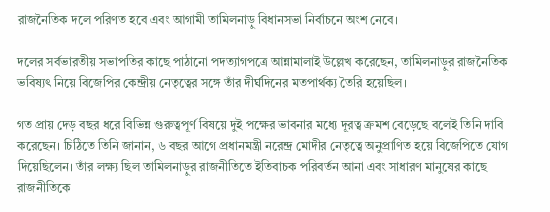রাজনৈতিক দলে পরিণত হবে এবং আগামী তামিলনাড়ু বিধানসভা নির্বাচনে অংশ নেবে।

দলের সর্বভারতীয় সভাপতির কাছে পাঠানো পদত্যাগপত্রে আন্নামালাই উল্লেখ করেছেন, তামিলনাড়ুর রাজনৈতিক ভবিষ্যৎ নিয়ে বিজেপির কেন্দ্রীয় নেতৃত্বের সঙ্গে তাঁর দীর্ঘদিনের মতপার্থক্য তৈরি হয়েছিল।

গত প্রায় দেড় বছর ধরে বিভিন্ন গুরুত্বপূর্ণ বিষয়ে দুই পক্ষের ভাবনার মধ্যে দূরত্ব ক্রমশ বেড়েছে বলেই তিনি দাবি করেছেন। চিঠিতে তিনি জানান, ৬ বছর আগে প্রধানমন্ত্রী নরেন্দ্র মোদীর নেতৃত্বে অনুপ্রাণিত হয়ে বিজেপিতে যোগ দিয়েছিলেন। তাঁর লক্ষ্য ছিল তামিলনাড়ুর রাজনীতিতে ইতিবাচক পরিবর্তন আনা এবং সাধারণ মানুষের কাছে রাজনীতিকে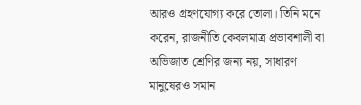আরও গ্রহণযোগ্য করে তোলা। তিনি মনে করেন, রাজনীতি কেবলমাত্র প্রভাবশালী বা অভিজাত শ্রেণির জন্য নয়, সাধারণ মানুষেরও সমান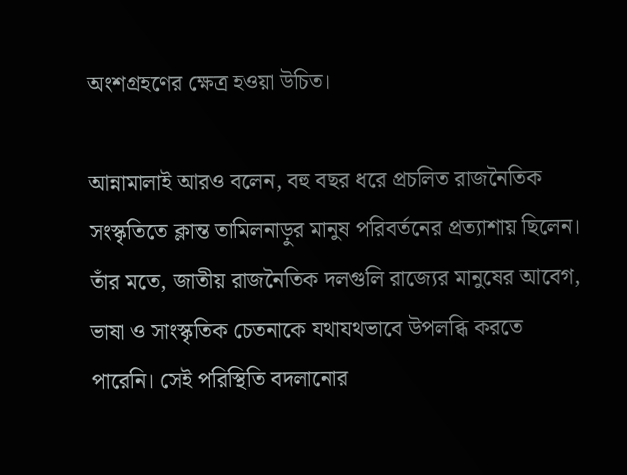অংশগ্রহণের ক্ষেত্র হওয়া উচিত।

আন্নামালাই আরও বলেন, বহু বছর ধরে প্রচলিত রাজনৈতিক সংস্কৃতিতে ক্লান্ত তামিলনাড়ুর মানুষ পরিবর্তনের প্রত্যাশায় ছিলেন। তাঁর মতে, জাতীয় রাজনৈতিক দলগুলি রাজ্যের মানুষের আবেগ,  ভাষা ও সাংস্কৃতিক চেতনাকে যথাযথভাবে উপলব্ধি করতে পারেনি। সেই পরিস্থিতি বদলানোর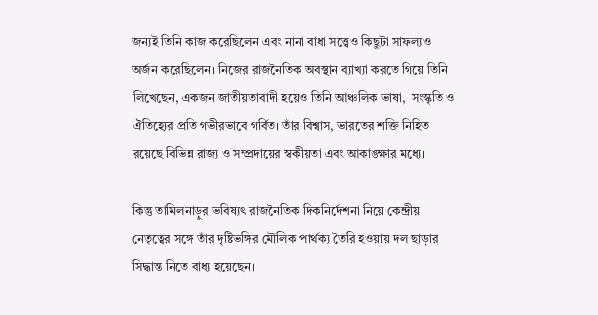জন্যই তিনি কাজ করেছিলেন এবং নানা বাধা সত্ত্বেও কিছুটা সাফল্যও অর্জন করেছিলেন। নিজের রাজনৈতিক অবস্থান ব্যাখ্যা করতে গিয়ে তিনি লিখেছেন, একজন জাতীয়তাবাদী হয়েও তিনি আঞ্চলিক ভাষা,  সংস্কৃতি ও ঐতিহ্যের প্রতি গভীরভাবে গর্বিত। তাঁর বিশ্বাস, ভারতের শক্তি নিহিত রয়েছে বিভিন্ন রাজ্য ও সম্প্রদায়ের স্বকীয়তা এবং আকাঙ্ক্ষার মধ্যে।

কিন্তু তামিলনাড়ুর ভবিষ্যৎ রাজনৈতিক দিকনির্দেশনা নিয়ে কেন্দ্রীয় নেতৃত্বের সঙ্গে তাঁর দৃষ্টিভঙ্গির মৌলিক পার্থক্য তৈরি হওয়ায় দল ছাড়ার সিদ্ধান্ত নিতে বাধ্য হয়েছেন।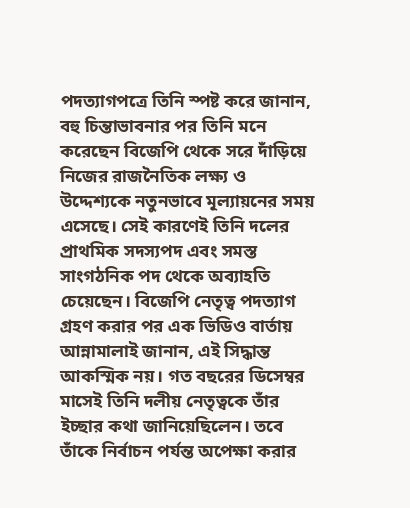পদত্যাগপত্রে তিনি স্পষ্ট করে জানান, বহু চিন্তাভাবনার পর তিনি মনে করেছেন বিজেপি থেকে সরে দাঁড়িয়ে নিজের রাজনৈতিক লক্ষ্য ও উদ্দেশ্যকে নতুনভাবে মূল্যায়নের সময় এসেছে। সেই কারণেই তিনি দলের প্রাথমিক সদস্যপদ এবং সমস্ত সাংগঠনিক পদ থেকে অব্যাহতি চেয়েছেন। বিজেপি নেতৃত্ব পদত্যাগ গ্রহণ করার পর এক ভিডিও বার্তায় আন্নামালাই জানান, এই সিদ্ধান্ত আকস্মিক নয়। গত বছরের ডিসেম্বর মাসেই তিনি দলীয় নেতৃত্বকে তাঁর ইচ্ছার কথা জানিয়েছিলেন। তবে তাঁকে নির্বাচন পর্যন্ত অপেক্ষা করার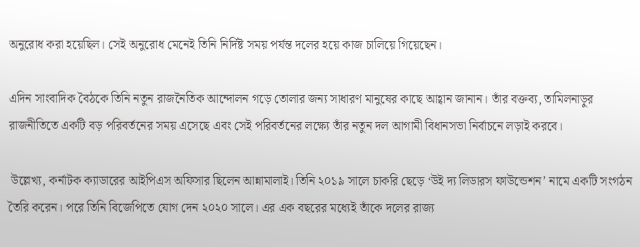অনুরোধ করা হয়েছিল। সেই অনুরোধ মেনেই তিনি নির্দিষ্ট সময় পর্যন্ত দলের হয়ে কাজ চালিয়ে গিয়েছেন।

এদিন সাংবাদিক বৈঠকে তিনি নতুন রাজনৈতিক আন্দোলন গড়ে তোলার জন্য সাধারণ মানুষের কাছে আহ্বান জানান। তাঁর বক্তব্য, তামিলনাড়ুর রাজনীতিতে একটি বড় পরিবর্তনের সময় এসেছে এবং সেই পরিবর্তনের লক্ষ্যে তাঁর নতুন দল আগামী বিধানসভা নির্বাচনে লড়াই করবে।

 উল্লেখ্য, কর্নাটক ক্যাডারের আইপিএস অফিসার ছিলেন আন্নামালাই। তিনি ২০১৯ সালে চাকরি ছেড়ে ‘উই দ্য লিডারস ফাউন্ডেশন’ নামে একটি সংগঠন তৈরি করেন। পরে তিনি বিজেপিতে যোগ দেন ২০২০ সালে। এর এক বছরের মধ্যেই তাঁকে দলের রাজ্য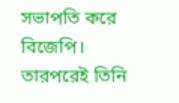সভাপতি করে বিজেপি। তারপরেই তিনি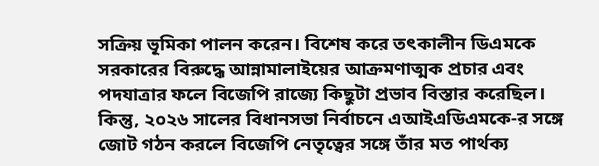সক্রিয় ভূমিকা পালন করেন। বিশেষ করে তৎকালীন ডিএমকে সরকারের বিরুদ্ধে আন্নামালাইয়ের আক্রমণাত্মক প্রচার এবং পদযাত্রার ফলে বিজেপি রাজ্যে কিছুটা প্রভাব বিস্তার করেছিল। কিন্তু, ২০২৬ সালের বিধানসভা নির্বাচনে এআইএডিএমকে-র সঙ্গে জোট গঠন করলে বিজেপি নেতৃত্বের সঙ্গে তাঁর মত পার্থক্য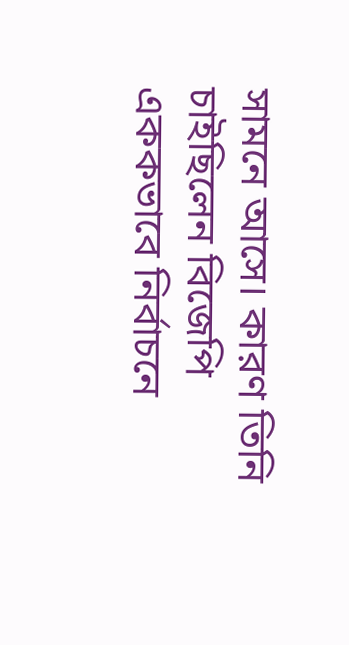সামনে আসে। কারণ তিনি চাইছিলেন বিজেপি এককভাবে নির্বাচনে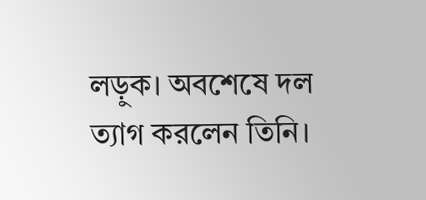লড়ুক। অবশেষে দল ত্যাগ করলেন তিনি।